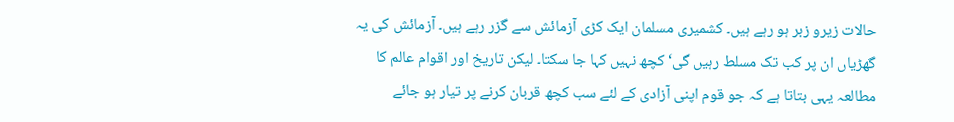حالات زیرو زبر ہو رہے ہیں۔ کشمیری مسلمان ایک کڑی آزمائش سے گزر رہے ہیں۔ آزمائش کی یہ گھڑیاں ان پر کب تک مسلط رہیں گی‘ کچھ نہیں کہا جا سکتا۔ لیکن تاریخ اور اقوام عالم کا مطالعہ یہی بتاتا ہے کہ جو قوم اپنی آزادی کے لئے سب کچھ قربان کرنے پر تیار ہو جائے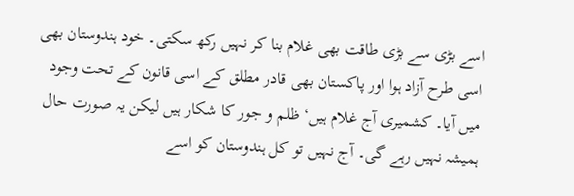اسے بڑی سے بڑی طاقت بھی غلام بنا کر نہیں رکھ سکتی۔ خود ہندوستان بھی اسی طرح آزاد ہوا اور پاکستان بھی قادر مطلق کے اسی قانون کے تحت وجود میں آیا۔ کشمیری آج غلام ہیں‘ ظلم و جور کا شکار ہیں لیکن یہ صورت حال ہمیشہ نہیں رہے گی۔ آج نہیں تو کل ہندوستان کو اسے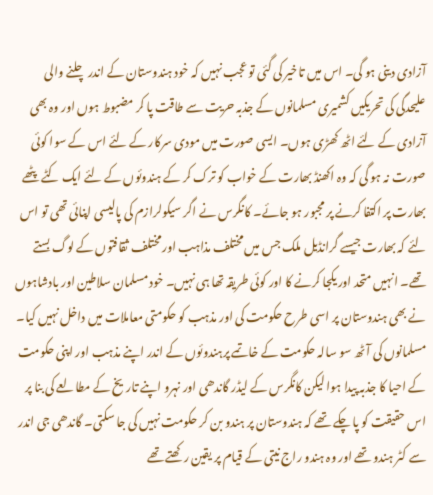آزادی دینی ہو گی۔ اس میں تاخیر کی گئی تو عجب نہیں کہ خود ہندوستان کے اندر چلنے والی علیحدگی کی تحریکیں کشمیری مسلمانوں کے جذبہ حریت سے طاقت پا کر مضبوط ہوں اور وہ بھی آزادی کے لئے اٹھ کھڑی ہوں۔ ایسی صورت میں مودی سرکار کے لئے اس کے سوا کوئی صورت نہ ہو گی کہ وہ اکھنڈ بھارت کے خواب کو ترک کر کے ہندوئوں کے لئے ایک کٹے پٹھے بھارت پر اکتفا کرنے پر مجبور ہو جائے۔ کانگرس نے اگر سیکولرازم کی پالیسی اپنائی تھی تو اس لئے کہ بھارت جیسے گرانڈیل ملک جس میں مختلف مذاہب اور مختلف ثقافتوں کے لوگ بستے تھے۔ انہیں متحد اور یکجا کرنے کا اور کوئی طریقہ تھا ہی نہیں۔ خود مسلمان سلاطین اور بادشاہوں نے بھی ہندوستان پر اسی طرح حکومت کی اور مذہب کو حکومتی معاملات میں داخل نہیں کیا۔ مسلمانوں کی آٹھ سو سالہ حکومت کے خاتمے پرہندوئوں کے اندر اپنے مذہب اور اپنی حکومت کے احیا کا جذبہ پیدا ہوا لیکن کانگرس کے لیڈر گاندھی اور نہرو اپنے تاریخ کے مطالعے کی بنا پر اس حقیقت کو پا چکے تھے کہ ہندوستان پر ہندو بن کر حکومت نہیں کی جا سکتی۔ گاندھی جی اندر سے کٹر ہندو تھے اور وہ ہندو راج نیتی کے قیام پر یقین رکھتے تھے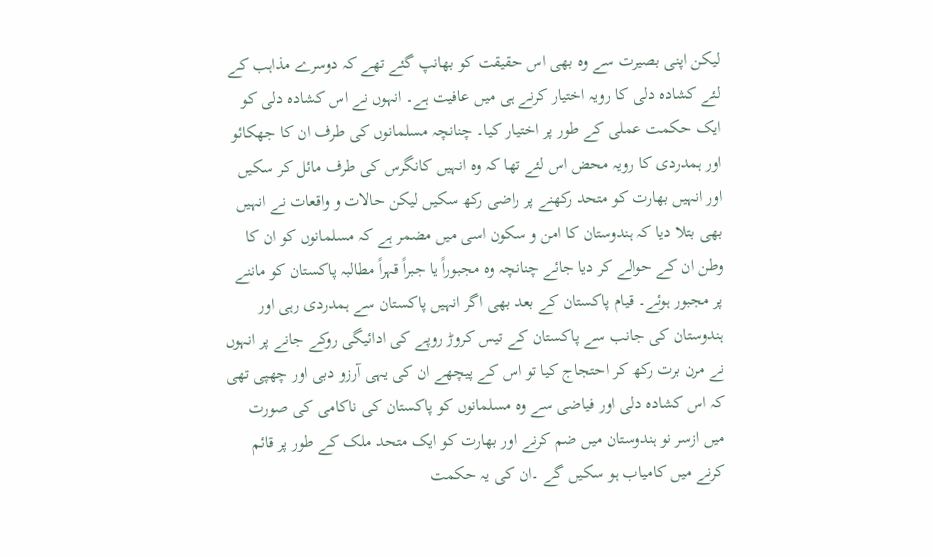لیکن اپنی بصیرت سے وہ بھی اس حقیقت کو بھانپ گئے تھے کہ دوسرے مذاہب کے لئے کشادہ دلی کا رویہ اختیار کرنے ہی میں عافیت ہے۔ انہوں نے اس کشادہ دلی کو ایک حکمت عملی کے طور پر اختیار کیا۔ چنانچہ مسلمانوں کی طرف ان کا جھکائو اور ہمدردی کا رویہ محض اس لئے تھا کہ وہ انہیں کانگرس کی طرف مائل کر سکیں اور انہیں بھارت کو متحد رکھنے پر راضی رکھ سکیں لیکن حالات و واقعات نے انہیں بھی بتلا دیا کہ ہندوستان کا امن و سکون اسی میں مضمر ہے کہ مسلمانوں کو ان کا وطن ان کے حوالے کر دیا جائے چنانچہ وہ مجبوراً یا جبراً قہراً مطالبہ پاکستان کو ماننے پر مجبور ہوئے۔ قیام پاکستان کے بعد بھی اگر انہیں پاکستان سے ہمدردی رہی اور ہندوستان کی جانب سے پاکستان کے تیس کروڑ روپے کی ادائیگی روکے جانے پر انہوں نے مرن برت رکھ کر احتجاج کیا تو اس کے پیچھے ان کی یہی آرزو دبی اور چھپی تھی کہ اس کشادہ دلی اور فیاضی سے وہ مسلمانوں کو پاکستان کی ناکامی کی صورت میں ازسر نو ہندوستان میں ضم کرنے اور بھارت کو ایک متحد ملک کے طور پر قائم کرنے میں کامیاب ہو سکیں گے ۔ان کی یہ حکمت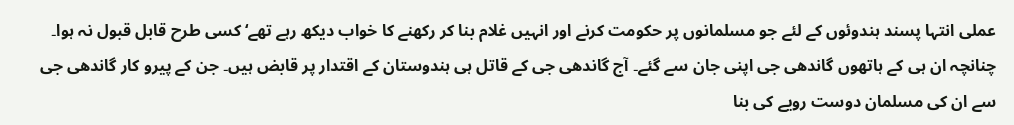عملی انتہا پسند ہندوئوں کے لئے جو مسلمانوں پر حکومت کرنے اور انہیں غلام بنا کر رکھنے کا خواب دیکھ رہے تھے‘ کسی طرح قابل قبول نہ ہوا۔ چنانچہ ان ہی کے ہاتھوں گاندھی جی اپنی جان سے گئے۔ آج گاندھی جی کے قاتل ہی ہندوستان کے اقتدار پر قابض ہیں۔ جن کے پیرو کار گاندھی جی سے ان کی مسلمان دوست رویے کی بنا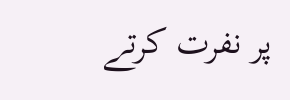پر نفرت کرتے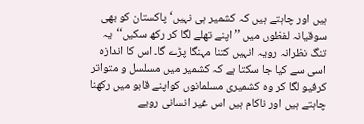ہیں اور چاہتے ہیں کہ کشمیر ہی نہیں‘ پاکستان کو بھی سوقیانہ لفظوں میں ’’اپنے تھلے لگا کر رکھ سکیں‘‘یہ تنگ نظرانہ رویہ انہیں کتنا مہنگا پڑے گا۔ اس کا اندازہ اسی سے کیا جا سکتا ہے کہ کشمیر میں مسلسل و متواتر کرفیو لگا کر وہ کشمیری مسلمانوں کواپنے قابو میں رکھنا چاہتے ہیں اور ناکام ہیں اس غیر انسانی رویے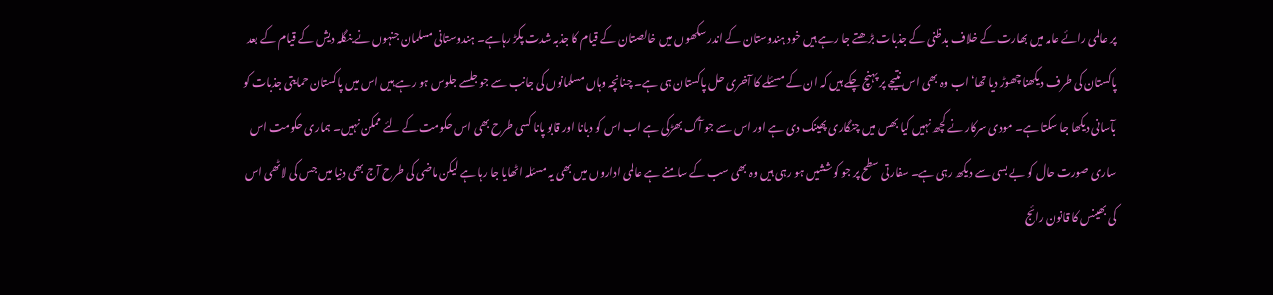پر عالمی رائے عامہ میں بھارت کے خلاف بدظنی کے جذبات بڑھتے جا رہے ہیں خود ہندوستان کے اندر سکھوں میں خالصتان کے قیام کا جذبہ شدت پکڑ رہاہے۔ ہندوستانی مسلمان جنہوں نے بنگلہ دیش کے قیام کے بعد پاکستان کی طرف دیکھنا چھوڑ دیا تھا‘ اب وہ بھی اس نتیجے پر پہنچ چکے ہیں کہ ان کے مسئلے کا آخری حل پاکستان ہی ہے۔ چنانچہ وہاں مسلمانوں کی جانب سے جو جلسے جلوس ہو رہے ہیں اس میں پاکستان حمایتی جذبات کو بآسانی دیکھا جا سکتا ہے۔ مودی سرکار نے کچھ نہیں کیا بھس میں چنگاری پھینک دی ہے اور اس سے جو آگ بھڑکی ہے اب اس کو دبانا اور قابو پانا کسی طرح بھی اس حکومت کے لئے ممکن نہیں۔ ہماری حکومت اس ساری صورت حال کو بے بسی سے دیکھ رہی ہے۔ سفارتی سطح پر جو کوششیں ہو رہی ہیں وہ بھی سب کے سامنے ہے عالمی اداروں میں بھی یہ مسئلہ اٹھایا جا رہا ہے لیکن ماضی کی طرح آج بھی دنیا میں جس کی لاٹھی اس کی بھینس کا قانون رائج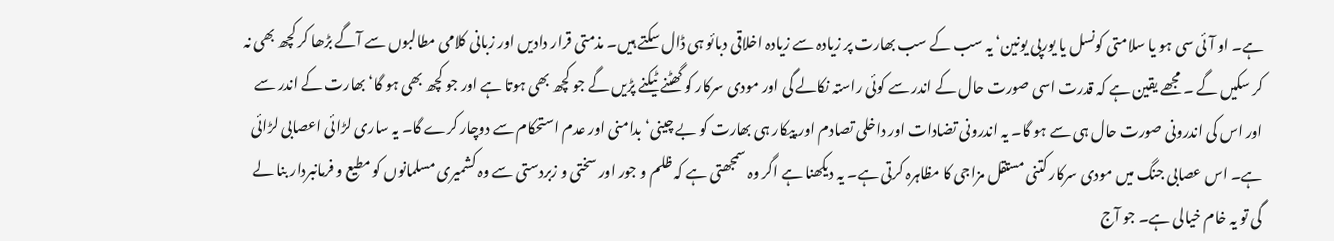ہے۔ او آئی سی ہو یا سلامتی کونسل یا یورپی یونین‘ یہ سب کے سب بھارت پر زیادہ سے زیادہ اخلاقی دبائو ہی ڈال سکتے ہیں۔ مذمتی قرار دادیں اور زبانی کلامی مطالبوں سے آگے بڑھا کر کچھ بھی نہ کر سکیں گے ۔ مجھے یقین ہے کہ قدرت اسی صورت حال کے اندر سے کوئی راستہ نکالے گی اور مودی سرکار کو گھٹنے ٹیکنے پڑیں گے جو کچھ بھی ہوتا ہے اور جو کچھ بھی ہو گا‘ بھارت کے اندر سے اور اس کی اندرونی صورت حال ہی سے ہو گا۔ یہ اندرونی تضادات اور داخلی تصادم اور پیکار ہی بھارت کو بے چینی‘ بدامنی اور عدم استحکام سے دوچار کرے گا۔ یہ ساری لڑائی اعصابی لڑائی ہے۔ اس عصابی جنگ میں مودی سرکار کتنی مستقل مزاجی کا مظاہرہ کرتی ہے۔ یہ دیکھنا ہے اگر وہ سمجھتی ہے کہ ظلم و جور اور سختی و زبردستی سے وہ کشمیری مسلمانوں کو مطیع و فرمانبردار بنا لے گی تو یہ خام خیالی ہے۔ جو آج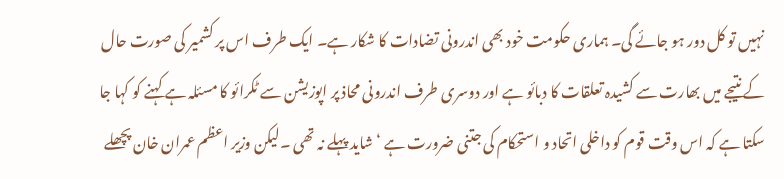نہیں تو کل دور ہو جائے گی۔ ہماری حکومت خود بھی اندرونی تضادات کا شکار ہے۔ ایک طرف اس پر کشمیر کی صورت حال کے نتیجے میں بھارت سے کشیدہ تعلقات کا دبائو ہے اور دوسری طرف اندرونی محاذ پر اپوزیشن سے ٹکرائو کا مسئلہ ہے کہنے کو کہا جا سکتا ہے کہ اس وقت قوم کو داخلی اتحاد و استحکام کی جتنی ضرورت ہے ‘ شاید پہلے نہ تھی ۔لیکن وزیر اعظم عمران خان پچھلے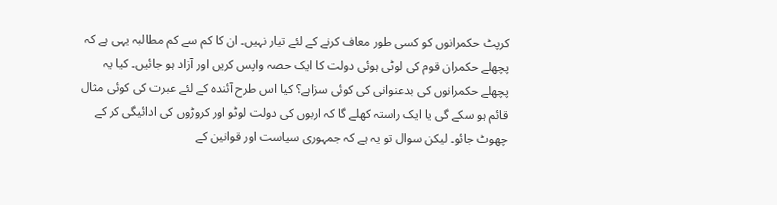کرپٹ حکمرانوں کو کسی طور معاف کرنے کے لئے تیار نہیں۔ ان کا کم سے کم مطالبہ یہی ہے کہ پچھلے حکمران قوم کی لوٹی ہوئی دولت کا ایک حصہ واپس کریں اور آزاد ہو جائیں۔ کیا یہ پچھلے حکمرانوں کی بدعنوانی کی کوئی سزاہے؟ کیا اس طرح آئندہ کے لئے عبرت کی کوئی مثال قائم ہو سکے گی یا ایک راستہ کھلے گا کہ اربوں کی دولت لوٹو اور کروڑوں کی ادائیگی کر کے چھوٹ جائو۔ لیکن سوال تو یہ ہے کہ جمہوری سیاست اور قوانین کے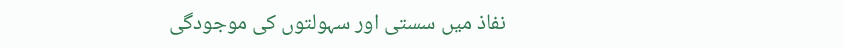نفاذ میں سستی اور سہولتوں کی موجودگی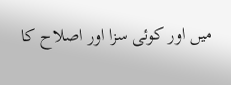میں اور کوئی سزا اور اصلاح کا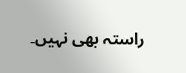راستہ بھی نہیں۔